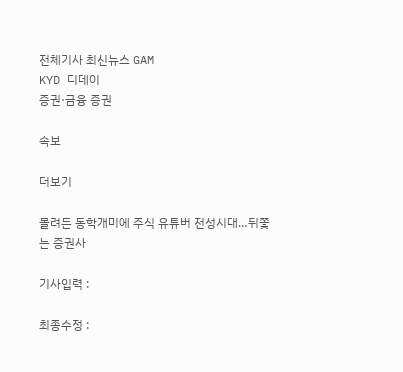전체기사 최신뉴스 GAM
KYD 디데이
증권·금융 증권

속보

더보기

몰려든 동학개미에 주식 유튜버 전성시대…뒤쫓는 증권사

기사입력 :

최종수정 :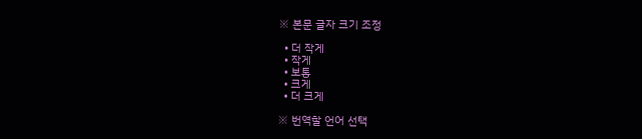※ 본문 글자 크기 조정

  • 더 작게
  • 작게
  • 보통
  • 크게
  • 더 크게

※ 번역할 언어 선택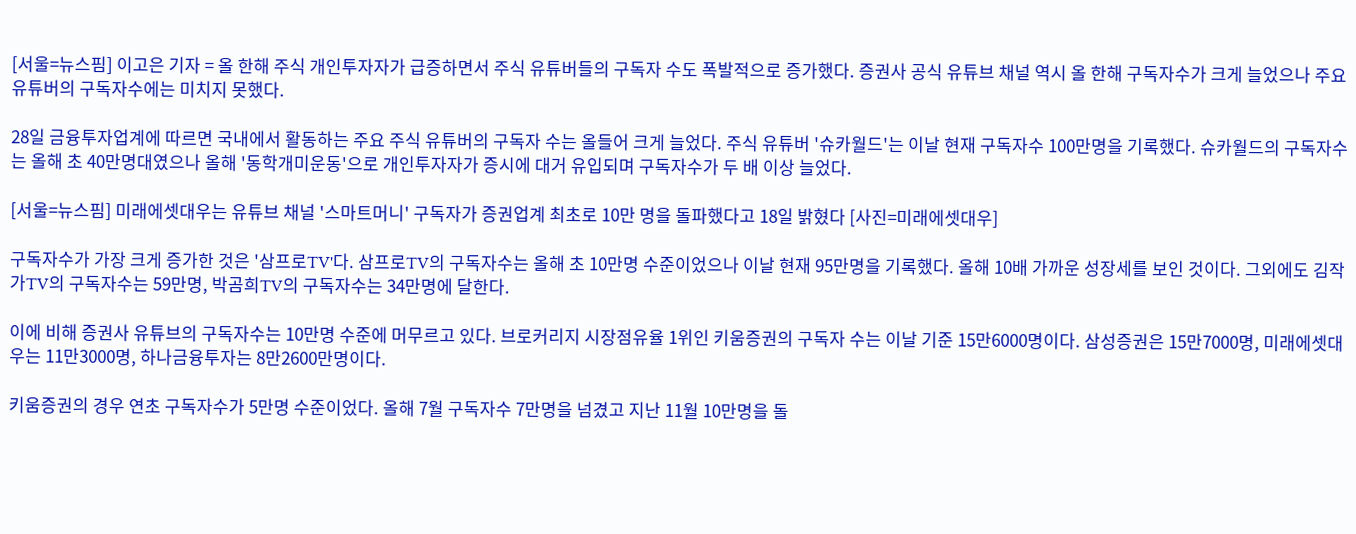[서울=뉴스핌] 이고은 기자 = 올 한해 주식 개인투자자가 급증하면서 주식 유튜버들의 구독자 수도 폭발적으로 증가했다. 증권사 공식 유튜브 채널 역시 올 한해 구독자수가 크게 늘었으나 주요 유튜버의 구독자수에는 미치지 못했다.

28일 금융투자업계에 따르면 국내에서 활동하는 주요 주식 유튜버의 구독자 수는 올들어 크게 늘었다. 주식 유튜버 '슈카월드'는 이날 현재 구독자수 100만명을 기록했다. 슈카월드의 구독자수는 올해 초 40만명대였으나 올해 '동학개미운동'으로 개인투자자가 증시에 대거 유입되며 구독자수가 두 배 이상 늘었다.

[서울=뉴스핌] 미래에셋대우는 유튜브 채널 '스마트머니' 구독자가 증권업계 최초로 10만 명을 돌파했다고 18일 밝혔다 [사진=미래에셋대우]

구독자수가 가장 크게 증가한 것은 '삼프로TV'다. 삼프로TV의 구독자수는 올해 초 10만명 수준이었으나 이날 현재 95만명을 기록했다. 올해 10배 가까운 성장세를 보인 것이다. 그외에도 김작가TV의 구독자수는 59만명, 박곰희TV의 구독자수는 34만명에 달한다.

이에 비해 증권사 유튜브의 구독자수는 10만명 수준에 머무르고 있다. 브로커리지 시장점유율 1위인 키움증권의 구독자 수는 이날 기준 15만6000명이다. 삼성증권은 15만7000명, 미래에셋대우는 11만3000명, 하나금융투자는 8만2600만명이다.

키움증권의 경우 연초 구독자수가 5만명 수준이었다. 올해 7월 구독자수 7만명을 넘겼고 지난 11월 10만명을 돌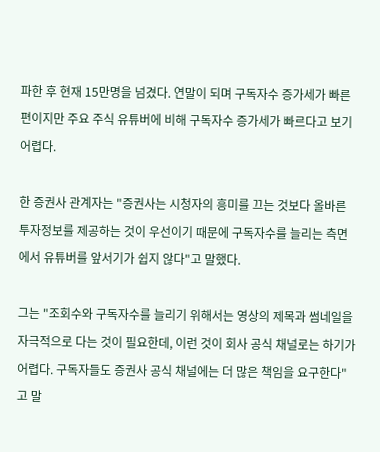파한 후 현재 15만명을 넘겼다. 연말이 되며 구독자수 증가세가 빠른 편이지만 주요 주식 유튜버에 비해 구독자수 증가세가 빠르다고 보기 어렵다.

한 증권사 관계자는 "증권사는 시청자의 흥미를 끄는 것보다 올바른 투자정보를 제공하는 것이 우선이기 때문에 구독자수를 늘리는 측면에서 유튜버를 앞서기가 쉽지 않다"고 말했다.

그는 "조회수와 구독자수를 늘리기 위해서는 영상의 제목과 썸네일을 자극적으로 다는 것이 필요한데, 이런 것이 회사 공식 채널로는 하기가 어렵다. 구독자들도 증권사 공식 채널에는 더 많은 책임을 요구한다"고 말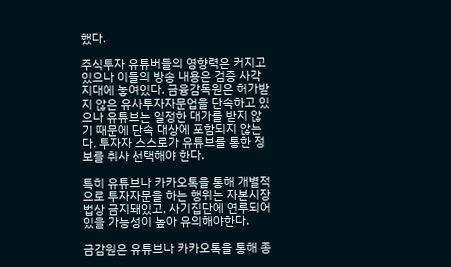했다.

주식투자 유튜버들의 영향력은 커지고 있으나 이들의 방송 내용은 검증 사각지대에 놓여있다. 금융감독원은 허가받지 않은 유사투자자문업을 단속하고 있으나 유튜브는 일정한 대가를 받지 않기 때문에 단속 대상에 포함되지 않는다. 투자자 스스로가 유튜브를 통한 정보를 취사 선택해야 한다.

특히 유튜브나 카카오톡을 통해 개별적으로 투자자문을 하는 행위는 자본시장법상 금지돼있고, 사기집단에 연루되어있을 가능성이 높아 유의해야한다.

금감원은 유튜브나 카카오톡을 통해 종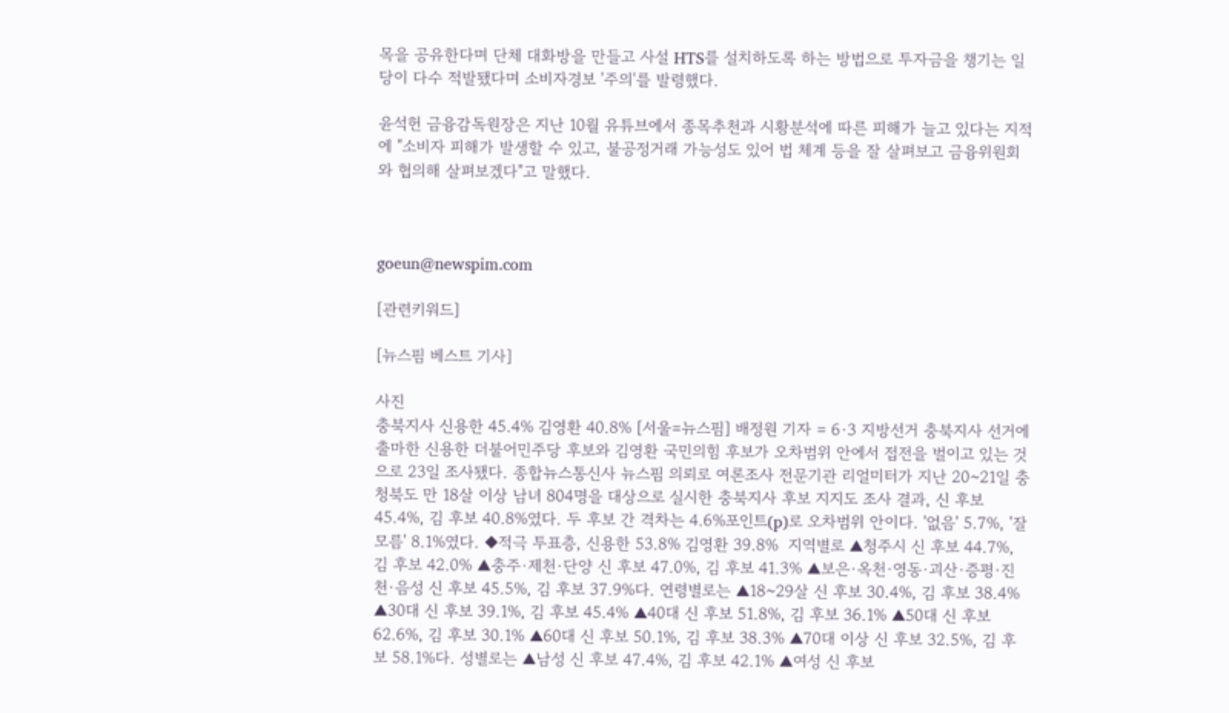목을 공유한다며 단체 대화방을 만들고 사설 HTS를 설치하도록 하는 방법으로 투자금을 챙기는 일당이 다수 적발됐다며 소비자경보 '주의'를 발령했다.

윤석헌 금융감독원장은 지난 10월 유튜브에서 종목추천과 시황분석에 따른 피해가 늘고 있다는 지적에 "소비자 피해가 발생할 수 있고, 불공정거래 가능성도 있어 법 체계 등을 잘 살펴보고 금융위원회와 협의해 살펴보겠다"고 말했다.



goeun@newspim.com

[관련키워드]

[뉴스핌 베스트 기사]

사진
충북지사 신용한 45.4% 김영환 40.8% [서울=뉴스핌] 배정원 기자 = 6·3 지방선거 충북지사 선거에 출마한 신용한 더불어민주당 후보와 김영환 국민의힘 후보가 오차범위 안에서 접전을 벌이고 있는 것으로 23일 조사됐다. 종합뉴스통신사 뉴스핌 의뢰로 여론조사 전문기관 리얼미터가 지난 20~21일 충청북도 만 18살 이상 남녀 804명을 대상으로 실시한 충북지사 후보 지지도 조사 결과, 신 후보 45.4%, 김 후보 40.8%였다. 두 후보 간 격차는 4.6%포인트(p)로 오차범위 안이다. '없음' 5.7%, '잘 모름' 8.1%였다. ◆적극 투표층, 신용한 53.8% 김영환 39.8%  지역별로 ▲청주시 신 후보 44.7%, 김 후보 42.0% ▲충주·제천·단양 신 후보 47.0%, 김 후보 41.3% ▲보은·옥천·영동·괴산·증평·진천·음성 신 후보 45.5%, 김 후보 37.9%다. 연령별로는 ▲18~29살 신 후보 30.4%, 김 후보 38.4% ▲30대 신 후보 39.1%, 김 후보 45.4% ▲40대 신 후보 51.8%, 김 후보 36.1% ▲50대 신 후보 62.6%, 김 후보 30.1% ▲60대 신 후보 50.1%, 김 후보 38.3% ▲70대 이상 신 후보 32.5%, 김 후보 58.1%다. 성별로는 ▲남성 신 후보 47.4%, 김 후보 42.1% ▲여성 신 후보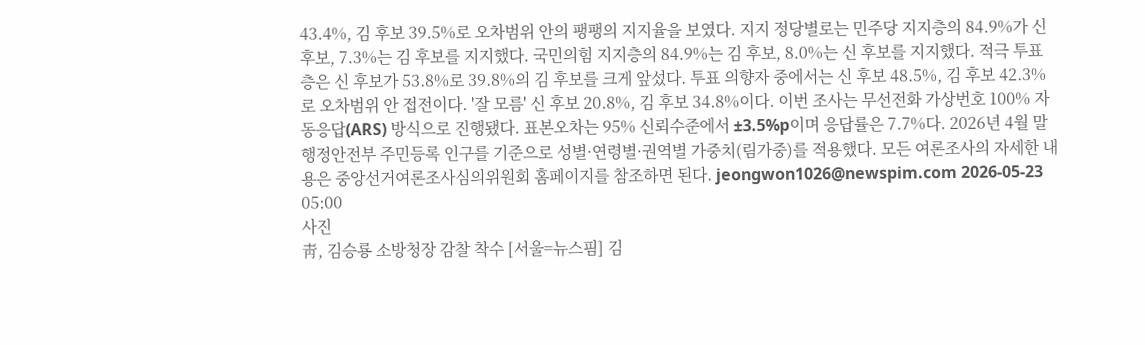43.4%, 김 후보 39.5%로 오차범위 안의 팽팽의 지지율을 보였다. 지지 정당별로는 민주당 지지층의 84.9%가 신 후보, 7.3%는 김 후보를 지지했다. 국민의힘 지지층의 84.9%는 김 후보, 8.0%는 신 후보를 지지했다. 적극 투표층은 신 후보가 53.8%로 39.8%의 김 후보를 크게 앞섰다. 투표 의향자 중에서는 신 후보 48.5%, 김 후보 42.3%로 오차범위 안 접전이다. '잘 모름' 신 후보 20.8%, 김 후보 34.8%이다. 이번 조사는 무선전화 가상번호 100% 자동응답(ARS) 방식으로 진행됐다. 표본오차는 95% 신뢰수준에서 ±3.5%p이며 응답률은 7.7%다. 2026년 4월 말 행정안전부 주민등록 인구를 기준으로 성별·연령별·권역별 가중치(림가중)를 적용했다. 모든 여론조사의 자세한 내용은 중앙선거여론조사심의위원회 홈페이지를 참조하면 된다. jeongwon1026@newspim.com 2026-05-23 05:00
사진
靑, 김승룡 소방청장 감찰 착수 [서울=뉴스핌] 김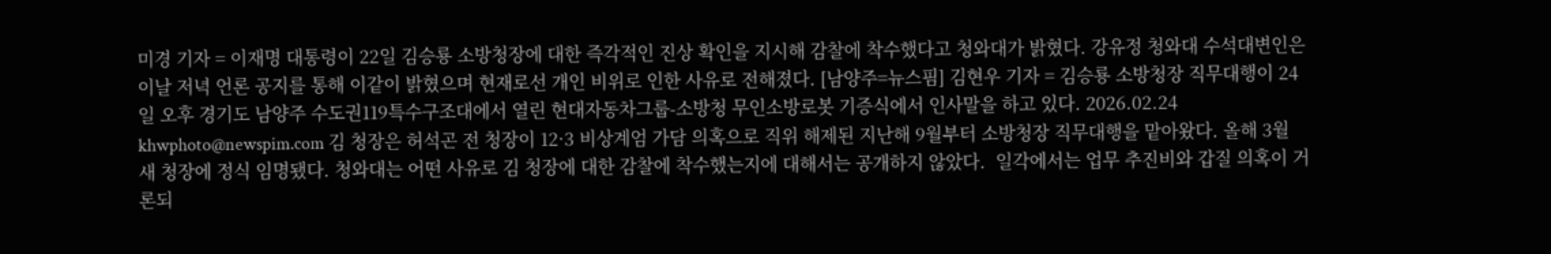미경 기자 = 이재명 대통령이 22일 김승룡 소방청장에 대한 즉각적인 진상 확인을 지시해 감찰에 착수했다고 청와대가 밝혔다. 강유정 청와대 수석대변인은 이날 저녁 언론 공지를 통해 이같이 밝혔으며 현재로선 개인 비위로 인한 사유로 전해졌다. [남양주=뉴스핌] 김현우 기자 = 김승룡 소방청장 직무대행이 24일 오후 경기도 남양주 수도권119특수구조대에서 열린 현대자동차그룹-소방청 무인소방로봇 기증식에서 인사말을 하고 있다. 2026.02.24 khwphoto@newspim.com 김 청장은 허석곤 전 청장이 12·3 비상계엄 가담 의혹으로 직위 해제된 지난해 9월부터 소방청장 직무대행을 맡아왔다. 올해 3월 새 청장에 정식 임명됐다. 청와대는 어떤 사유로 김 청장에 대한 감찰에 착수했는지에 대해서는 공개하지 않았다.  일각에서는 업무 추진비와 갑질 의혹이 거론되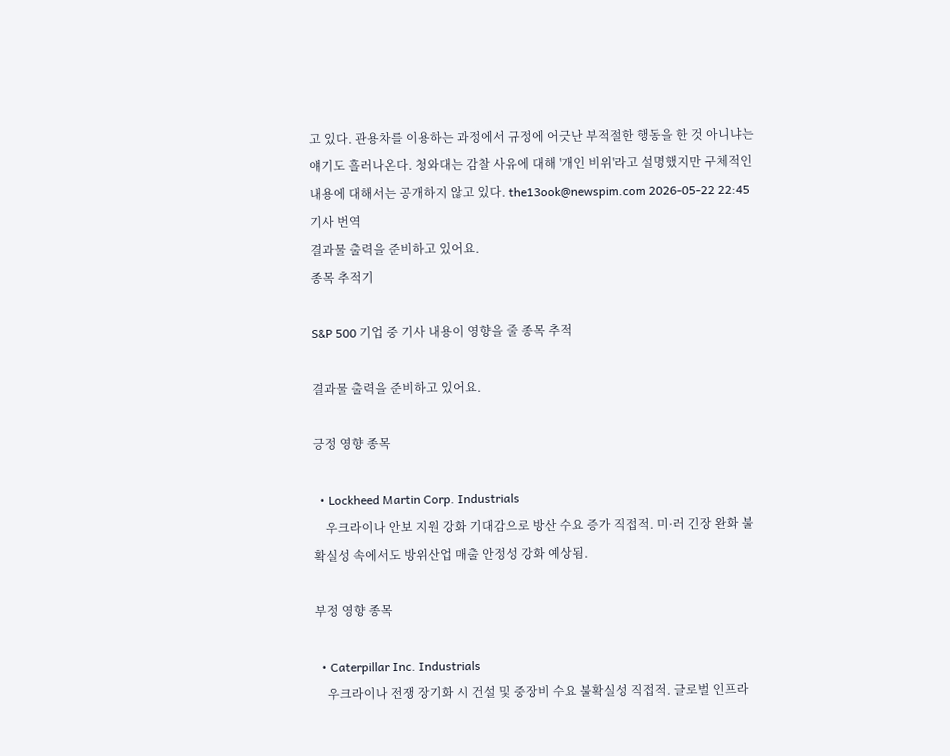고 있다. 관용차를 이용하는 과정에서 규정에 어긋난 부적절한 행동을 한 것 아니냐는 얘기도 흘러나온다. 청와대는 감찰 사유에 대해 '개인 비위'라고 설명했지만 구체적인 내용에 대해서는 공개하지 않고 있다. the13ook@newspim.com 2026-05-22 22:45
기사 번역
결과물 출력을 준비하고 있어요.
종목 추적기

S&P 500 기업 중 기사 내용이 영향을 줄 종목 추적

결과물 출력을 준비하고 있어요.

긍정 영향 종목

  • Lockheed Martin Corp. Industrials
    우크라이나 안보 지원 강화 기대감으로 방산 수요 증가 직접적. 미·러 긴장 완화 불확실성 속에서도 방위산업 매출 안정성 강화 예상됨.

부정 영향 종목

  • Caterpillar Inc. Industrials
    우크라이나 전쟁 장기화 시 건설 및 중장비 수요 불확실성 직접적. 글로벌 인프라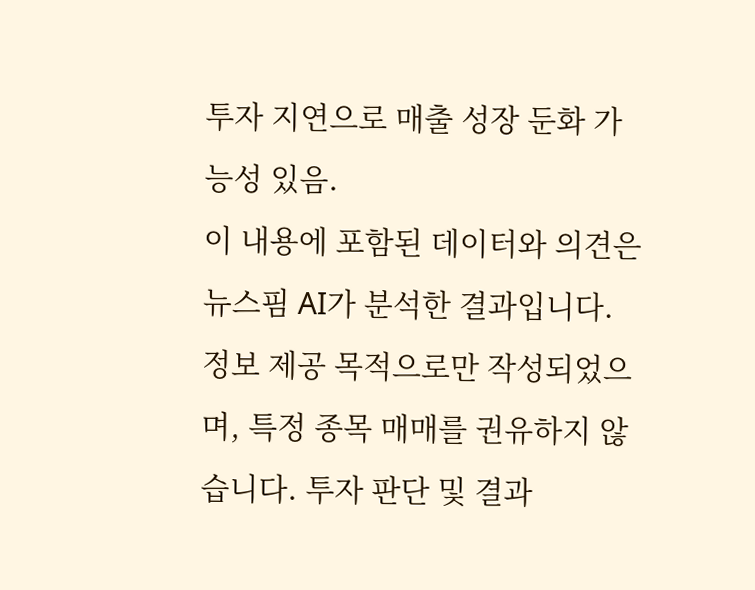투자 지연으로 매출 성장 둔화 가능성 있음.
이 내용에 포함된 데이터와 의견은 뉴스핌 AI가 분석한 결과입니다. 정보 제공 목적으로만 작성되었으며, 특정 종목 매매를 권유하지 않습니다. 투자 판단 및 결과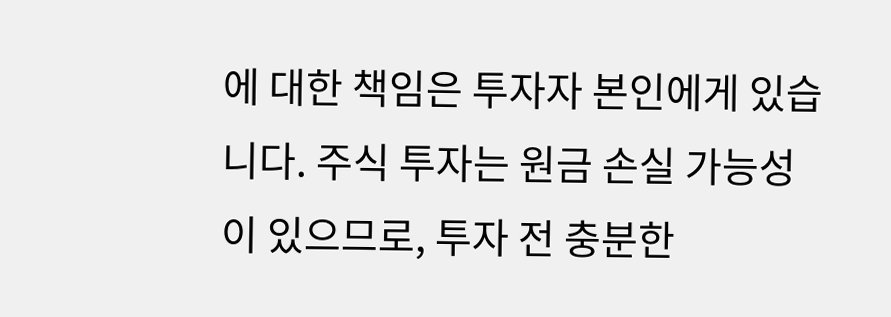에 대한 책임은 투자자 본인에게 있습니다. 주식 투자는 원금 손실 가능성이 있으므로, 투자 전 충분한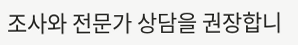조사와 전문가 상담을 권장합니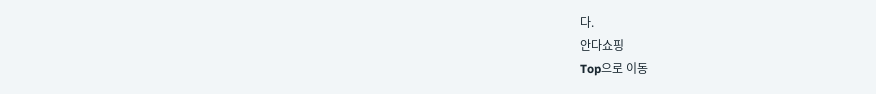다.
안다쇼핑
Top으로 이동